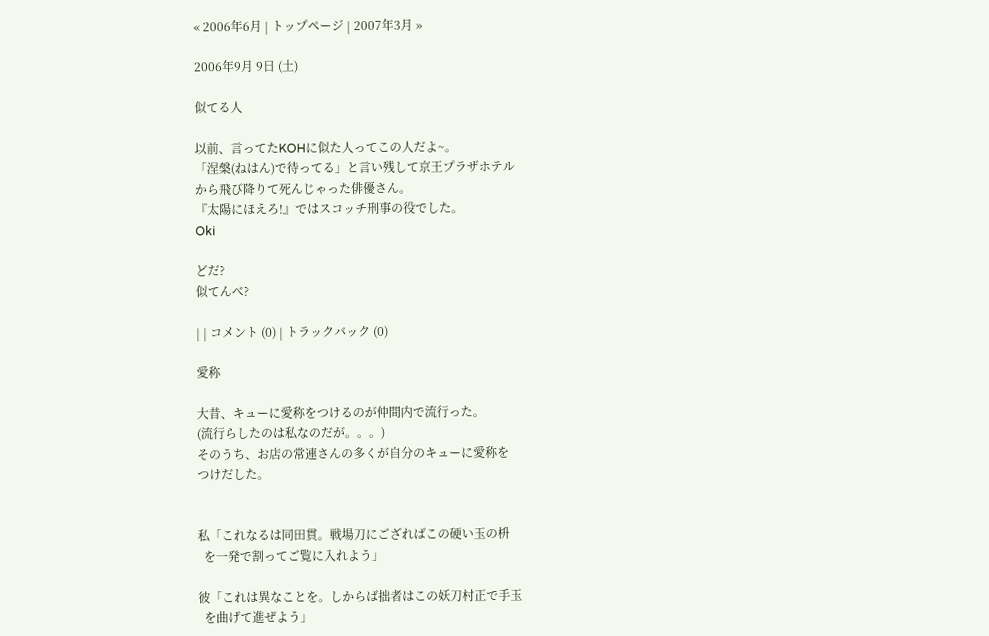« 2006年6月 | トップページ | 2007年3月 »

2006年9月 9日 (土)

似てる人

以前、言ってたKOHに似た人ってこの人だよ~。
「涅槃(ねはん)で待ってる」と言い残して京王プラザホテル
から飛び降りて死んじゃった俳優さん。
『太陽にほえろ!』ではスコッチ刑事の役でした。
Oki

どだ?
似てんべ?

| | コメント (0) | トラックバック (0)

愛称

大昔、キューに愛称をつけるのが仲間内で流行った。
(流行らしたのは私なのだが。。。)
そのうち、お店の常連さんの多くが自分のキューに愛称を
つけだした。


私「これなるは同田貫。戦場刀にござればこの硬い玉の枡
  を一発で割ってご覧に入れよう」

彼「これは異なことを。しからば拙者はこの妖刀村正で手玉
  を曲げて進ぜよう」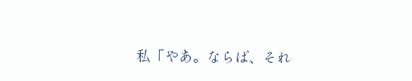私「やあ。ならば、それ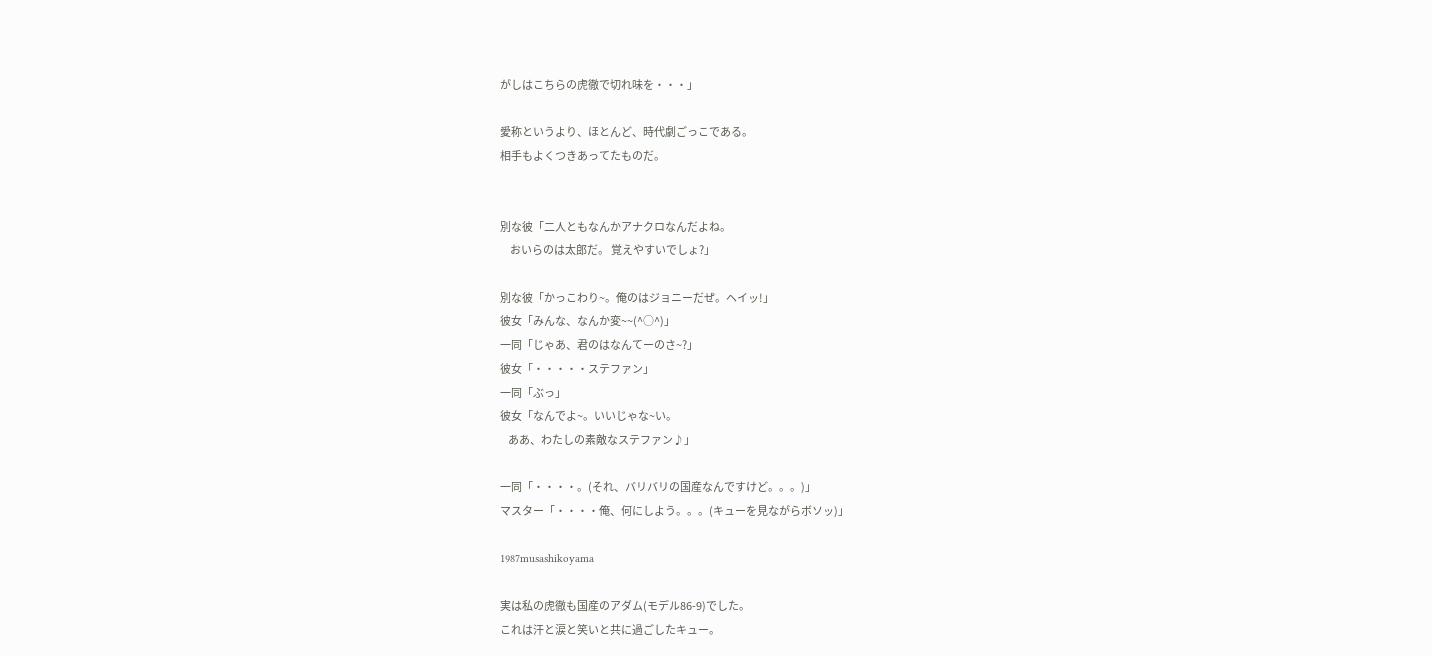がしはこちらの虎徹で切れ味を・・・」

愛称というより、ほとんど、時代劇ごっこである。
相手もよくつきあってたものだ。


別な彼「二人ともなんかアナクロなんだよね。
     おいらのは太郎だ。 覚えやすいでしょ?」

別な彼「かっこわり~。俺のはジョニーだぜ。ヘイッ!」
彼女「みんな、なんか変~~(^○^)」
一同「じゃあ、君のはなんてーのさ~?」
彼女「・・・・・ステファン」
一同「ぶっ」
彼女「なんでよ~。いいじゃな~い。
    ああ、わたしの素敵なステファン♪」

一同「・・・・。(それ、バリバリの国産なんですけど。。。)」
マスター「・・・・俺、何にしよう。。。(キューを見ながらボソッ)」

1987musashikoyama

実は私の虎徹も国産のアダム(モデル86-9)でした。
これは汗と涙と笑いと共に過ごしたキュー。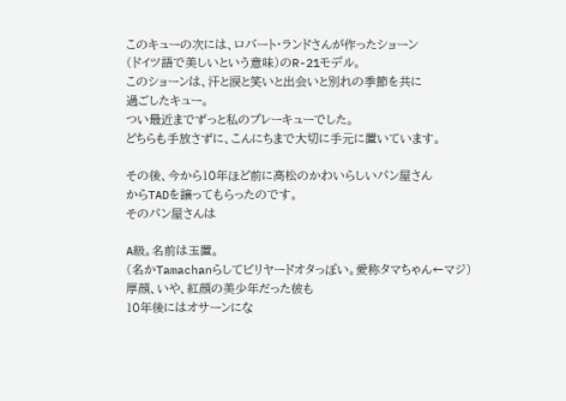このキューの次には、ロバート・ランドさんが作ったショーン
(ドイツ語で美しいという意味)のR-21モデル。
このショーンは、汗と涙と笑いと出会いと別れの季節を共に
過ごしたキュー。
つい最近までずっと私のプレーキューでした。
どちらも手放さずに、こんにちまで大切に手元に置いています。

その後、今から10年ほど前に高松のかわいらしいパン屋さん
からTADを譲ってもらったのです。
そのパン屋さんは

A級。名前は玉置。
(名かTamachanらしてビリヤードオタっぽい。愛称タマちゃん←マジ)
厚顔、いや、紅顔の美少年だった彼も
10年後にはオサーンにな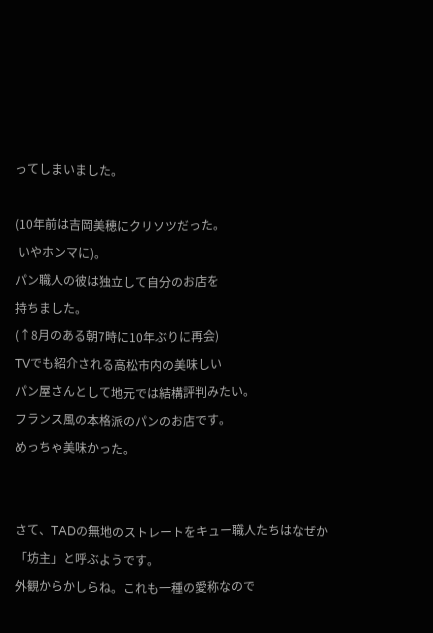ってしまいました。

(10年前は吉岡美穂にクリソツだった。
 いやホンマに)。
パン職人の彼は独立して自分のお店を
持ちました。
(↑8月のある朝7時に10年ぶりに再会)
TVでも紹介される高松市内の美味しい
パン屋さんとして地元では結構評判みたい。
フランス風の本格派のパンのお店です。
めっちゃ美味かった。


さて、TADの無地のストレートをキュー職人たちはなぜか
「坊主」と呼ぶようです。
外観からかしらね。これも一種の愛称なので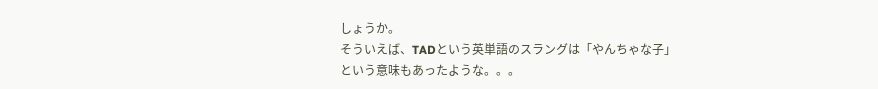しょうか。
そういえば、TADという英単語のスラングは「やんちゃな子」
という意味もあったような。。。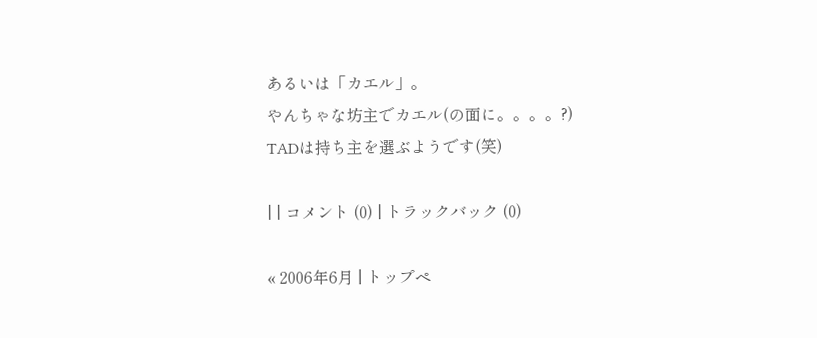あるいは「カエル」。
やんちゃな坊主でカエル(の面に。。。。?)
TADは持ち主を選ぶようです(笑)

| | コメント (0) | トラックバック (0)

« 2006年6月 | トップペ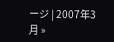ージ | 2007年3月 »